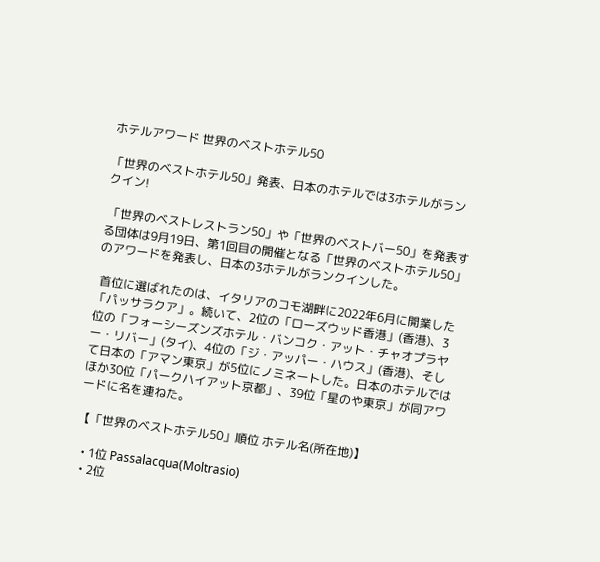ホテルアワード 世界のベストホテル50

「世界のベストホテル50」発表、日本のホテルでは3ホテルがランクイン!

 「世界のベストレストラン50」や「世界のベストバー50」を発表する団体は9月19日、第1回目の開催となる「世界のベストホテル50」のアワードを発表し、日本の3ホテルがランクインした。

 首位に選ばれたのは、イタリアのコモ湖畔に2022年6月に開業した「パッサラクア」。続いて、2位の「ローズウッド香港」(香港)、3位の「フォーシーズンズホテル・バンコク・アット・チャオプラヤー・リバー」(タイ)、4位の「ジ・アッパー・ハウス」(香港)、そして日本の「アマン東京」が5位にノミネートした。日本のホテルではほか30位「パークハイアット京都」、39位「星のや東京」が同アワードに名を連ねた。

【「世界のベストホテル50」順位 ホテル名(所在地)】

  • 1位 Passalacqua(Moltrasio)
  • 2位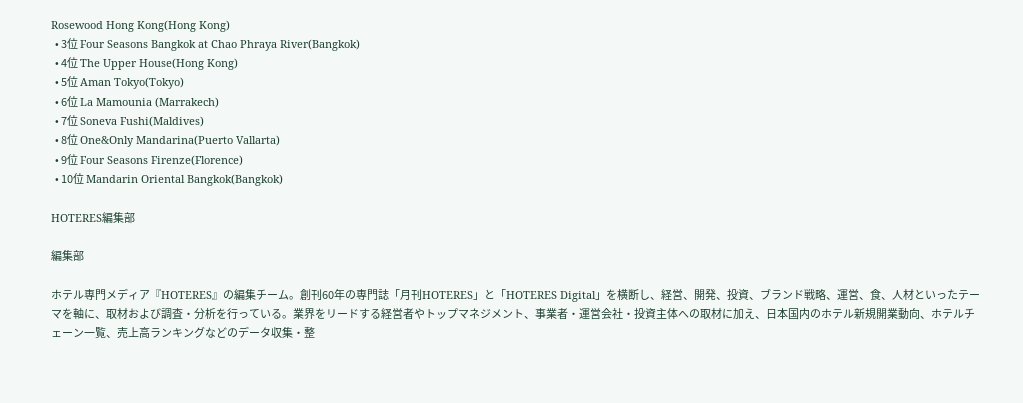Rosewood Hong Kong(Hong Kong)
  • 3位 Four Seasons Bangkok at Chao Phraya River(Bangkok)
  • 4位 The Upper House(Hong Kong)
  • 5位 Aman Tokyo(Tokyo)
  • 6位 La Mamounia (Marrakech)
  • 7位 Soneva Fushi(Maldives)
  • 8位 One&Only Mandarina(Puerto Vallarta)
  • 9位 Four Seasons Firenze(Florence)
  • 10位 Mandarin Oriental Bangkok(Bangkok)

HOTERES編集部

編集部

ホテル専門メディア『HOTERES』の編集チーム。創刊60年の専門誌「月刊HOTERES」と「HOTERES Digital」を横断し、経営、開発、投資、ブランド戦略、運営、食、人材といったテーマを軸に、取材および調査・分析を行っている。業界をリードする経営者やトップマネジメント、事業者・運営会社・投資主体への取材に加え、日本国内のホテル新規開業動向、ホテルチェーン一覧、売上高ランキングなどのデータ収集・整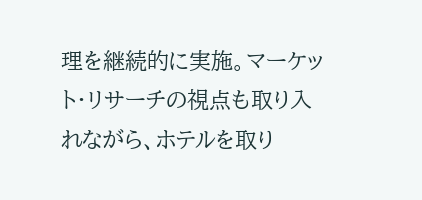理を継続的に実施。マーケット・リサーチの視点も取り入れながら、ホテルを取り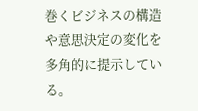巻くビジネスの構造や意思決定の変化を多角的に提示している。